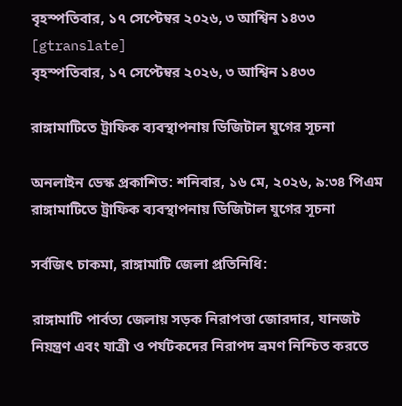বৃহস্পতিবার, ১৭ সেপ্টেম্বর ২০২৬, ৩ আশ্বিন ১৪৩৩
[gtranslate]
বৃহস্পতিবার, ১৭ সেপ্টেম্বর ২০২৬, ৩ আশ্বিন ১৪৩৩

রাঙ্গামাটিতে ট্রাফিক ব্যবস্থাপনায় ডিজিটাল যুগের সূচনা

অনলাইন ডেস্ক প্রকাশিত: শনিবার, ১৬ মে, ২০২৬, ৯:৩৪ পিএম
রাঙ্গামাটিতে ট্রাফিক ব্যবস্থাপনায় ডিজিটাল যুগের সূচনা

সর্বজিৎ চাকমা, রাঙ্গামাটি জেলা প্রতিনিধি:

রাঙ্গামাটি পার্বত্য জেলায় সড়ক নিরাপত্তা জোরদার, যানজট নিয়ন্ত্রণ এবং যাত্রী ও পর্যটকদের নিরাপদ ভ্রমণ নিশ্চিত করতে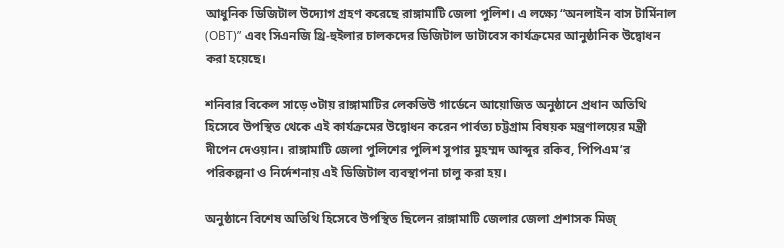আধুনিক ডিজিটাল উদ্যোগ গ্রহণ করেছে রাঙ্গামাটি জেলা পুলিশ। এ লক্ষ্যে “অনলাইন বাস টার্মিনাল (OBT)” এবং সিএনজি থ্রি-হুইলার চালকদের ডিজিটাল ডাটাবেস কার্যক্রমের আনুষ্ঠানিক উদ্বোধন করা হয়েছে।

শনিবার বিকেল সাড়ে ৩টায় রাঙ্গামাটির লেকভিউ গার্ডেনে আয়োজিত অনুষ্ঠানে প্রধান অতিথি হিসেবে উপস্থিত থেকে এই কার্যক্রমের উদ্বোধন করেন পার্বত্য চট্টগ্রাম বিষয়ক মন্ত্রণালয়ের মন্ত্রী দীপেন দেওয়ান। রাঙ্গামাটি জেলা পুলিশের পুলিশ সুপার মুহম্মদ আব্দুর রকিব, পিপিএম’র পরিকল্পনা ও নির্দেশনায় এই ডিজিটাল ব্যবস্থাপনা চালু করা হয়।

অনুষ্ঠানে বিশেষ অতিথি হিসেবে উপস্থিত ছিলেন রাঙ্গামাটি জেলার জেলা প্রশাসক মিজ্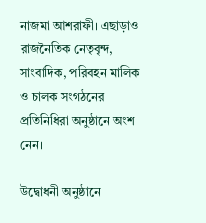নাজমা আশরাফী। এছাড়াও রাজনৈতিক নেতৃবৃন্দ, সাংবাদিক, পরিবহন মালিক ও চালক সংগঠনের প্রতিনিধিরা অনুষ্ঠানে অংশ নেন।

উদ্বোধনী অনুষ্ঠানে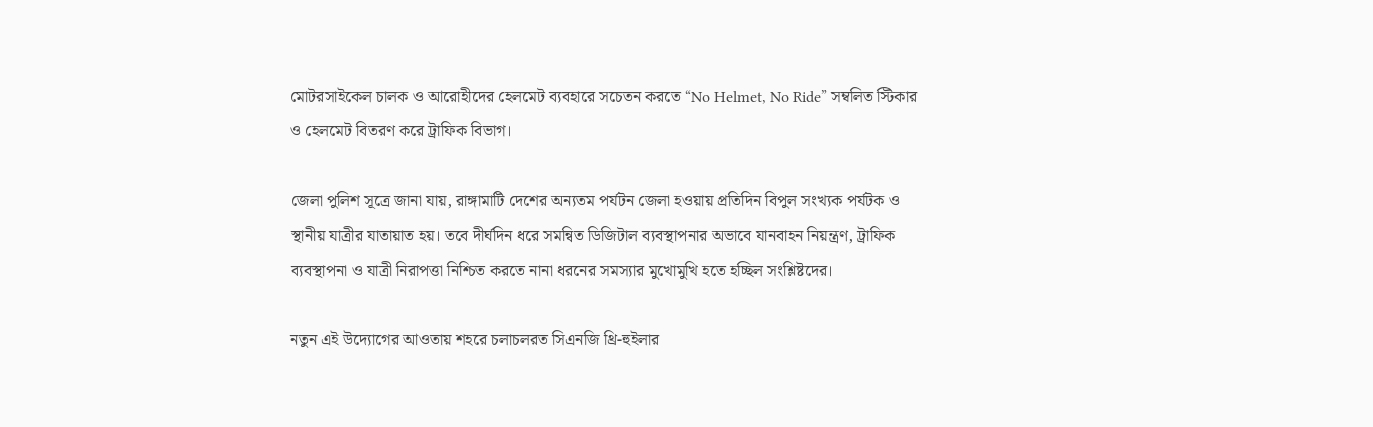মোটরসাইকেল চালক ও আরোহীদের হেলমেট ব্যবহারে সচেতন করতে “No Helmet, No Ride” সম্বলিত স্টিকার ও হেলমেট বিতরণ করে ট্রাফিক বিভাগ।

জেলা পুলিশ সূত্রে জানা যায়, রাঙ্গামাটি দেশের অন্যতম পর্যটন জেলা হওয়ায় প্রতিদিন বিপুল সংখ্যক পর্যটক ও স্থানীয় যাত্রীর যাতায়াত হয়। তবে দীর্ঘদিন ধরে সমন্বিত ডিজিটাল ব্যবস্থাপনার অভাবে যানবাহন নিয়ন্ত্রণ, ট্রাফিক ব্যবস্থাপনা ও যাত্রী নিরাপত্তা নিশ্চিত করতে নানা ধরনের সমস্যার মুখোমুখি হতে হচ্ছিল সংশ্লিষ্টদের।

নতুন এই উদ্যোগের আওতায় শহরে চলাচলরত সিএনজি থ্রি-হুইলার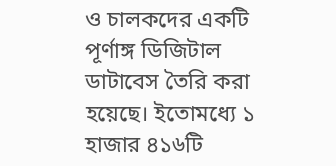ও চালকদের একটি পূর্ণাঙ্গ ডিজিটাল ডাটাবেস তৈরি করা হয়েছে। ইতোমধ্যে ১ হাজার ৪১৬টি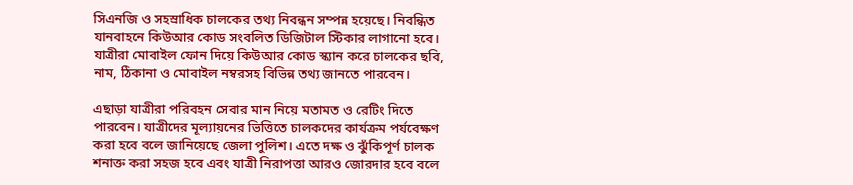সিএনজি ও সহস্রাধিক চালকের তথ্য নিবন্ধন সম্পন্ন হয়েছে। নিবন্ধিত যানবাহনে কিউআর কোড সংবলিত ডিজিটাল স্টিকার লাগানো হবে। যাত্রীরা মোবাইল ফোন দিয়ে কিউআর কোড স্ক্যান করে চালকের ছবি, নাম, ঠিকানা ও মোবাইল নম্বরসহ বিভিন্ন তথ্য জানতে পারবেন।

এছাড়া যাত্রীরা পরিবহন সেবার মান নিয়ে মতামত ও রেটিং দিতে পারবেন। যাত্রীদের মূল্যায়নের ভিত্তিতে চালকদের কার্যক্রম পর্যবেক্ষণ করা হবে বলে জানিয়েছে জেলা পুলিশ। এতে দক্ষ ও ঝুঁকিপূর্ণ চালক শনাক্ত করা সহজ হবে এবং যাত্রী নিরাপত্তা আরও জোরদার হবে বলে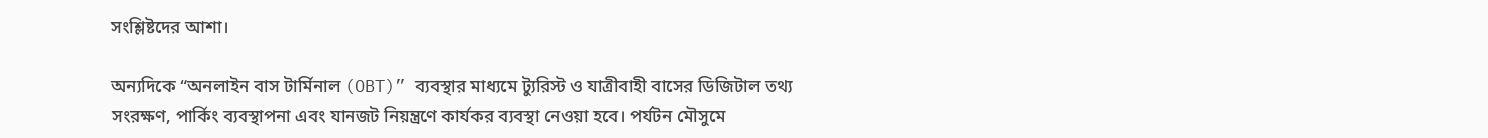সংশ্লিষ্টদের আশা।

অন্যদিকে “অনলাইন বাস টার্মিনাল (OBT)” ব্যবস্থার মাধ্যমে ট্যুরিস্ট ও যাত্রীবাহী বাসের ডিজিটাল তথ্য সংরক্ষণ, পার্কিং ব্যবস্থাপনা এবং যানজট নিয়ন্ত্রণে কার্যকর ব্যবস্থা নেওয়া হবে। পর্যটন মৌসুমে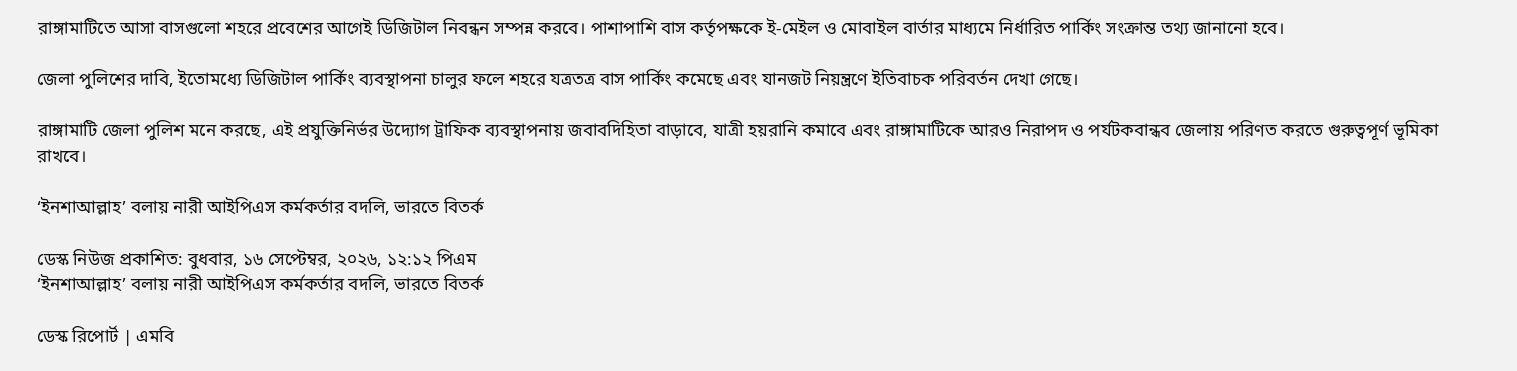রাঙ্গামাটিতে আসা বাসগুলো শহরে প্রবেশের আগেই ডিজিটাল নিবন্ধন সম্পন্ন করবে। পাশাপাশি বাস কর্তৃপক্ষকে ই-মেইল ও মোবাইল বার্তার মাধ্যমে নির্ধারিত পার্কিং সংক্রান্ত তথ্য জানানো হবে।

জেলা পুলিশের দাবি, ইতোমধ্যে ডিজিটাল পার্কিং ব্যবস্থাপনা চালুর ফলে শহরে যত্রতত্র বাস পার্কিং কমেছে এবং যানজট নিয়ন্ত্রণে ইতিবাচক পরিবর্তন দেখা গেছে।

রাঙ্গামাটি জেলা পুলিশ মনে করছে, এই প্রযুক্তিনির্ভর উদ্যোগ ট্রাফিক ব্যবস্থাপনায় জবাবদিহিতা বাড়াবে, যাত্রী হয়রানি কমাবে এবং রাঙ্গামাটিকে আরও নিরাপদ ও পর্যটকবান্ধব জেলায় পরিণত করতে গুরুত্বপূর্ণ ভূমিকা রাখবে।

‘ইনশাআল্লাহ’ বলায় নারী আইপিএস কর্মকর্তার বদলি, ভারতে বিতর্ক

ডেস্ক নিউজ প্রকাশিত: বুধবার, ১৬ সেপ্টেম্বর, ২০২৬, ১২:১২ পিএম
‘ইনশাআল্লাহ’ বলায় নারী আইপিএস কর্মকর্তার বদলি, ভারতে বিতর্ক

ডেস্ক রিপোর্ট | এমবি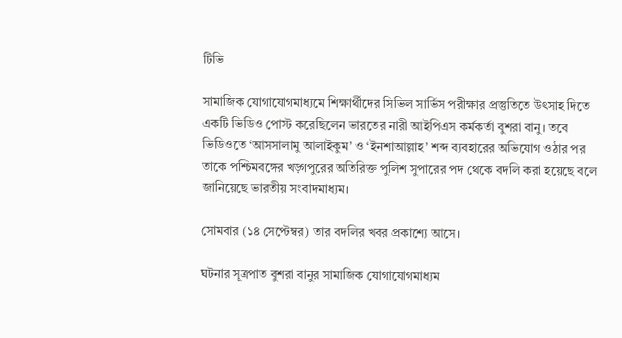টিভি

সামাজিক যোগাযোগমাধ্যমে শিক্ষার্থীদের সিভিল সার্ভিস পরীক্ষার প্রস্তুতিতে উৎসাহ দিতে একটি ভিডিও পোস্ট করেছিলেন ভারতের নারী আইপিএস কর্মকর্তা বুশরা বানু। তবে ভিডিওতে ‘আসসালামু আলাইকুম’ ও ‘ইনশাআল্লাহ’ শব্দ ব্যবহারের অভিযোগ ওঠার পর তাকে পশ্চিমবঙ্গের খড়্গপুরের অতিরিক্ত পুলিশ সুপারের পদ থেকে বদলি করা হয়েছে বলে জানিয়েছে ভারতীয় সংবাদমাধ্যম।

সোমবার (১৪ সেপ্টেম্বর) তার বদলির খবর প্রকাশ্যে আসে।

ঘটনার সূত্রপাত বুশরা বানুর সামাজিক যোগাযোগমাধ্যম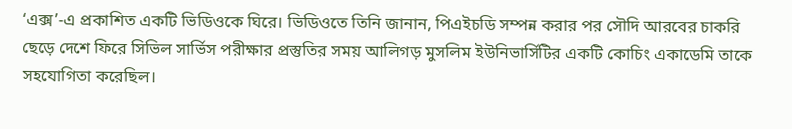‘এক্স’-এ প্রকাশিত একটি ভিডিওকে ঘিরে। ভিডিওতে তিনি জানান, পিএইচডি সম্পন্ন করার পর সৌদি আরবের চাকরি ছেড়ে দেশে ফিরে সিভিল সার্ভিস পরীক্ষার প্রস্তুতির সময় আলিগড় মুসলিম ইউনিভার্সিটির একটি কোচিং একাডেমি তাকে সহযোগিতা করেছিল।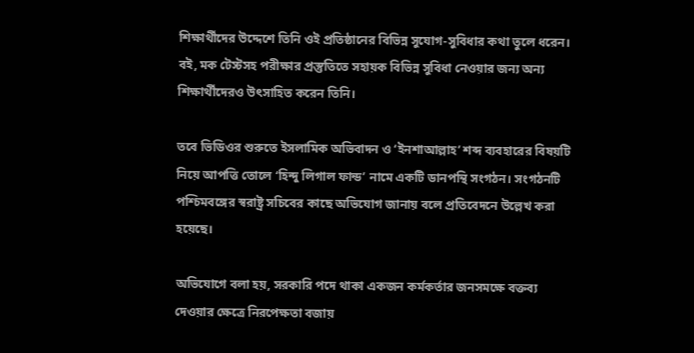শিক্ষার্থীদের উদ্দেশে তিনি ওই প্রতিষ্ঠানের বিভিন্ন সুযোগ-সুবিধার কথা তুলে ধরেন। বই, মক টেস্টসহ পরীক্ষার প্রস্তুতিতে সহায়ক বিভিন্ন সুবিধা নেওয়ার জন্য অন্য শিক্ষার্থীদেরও উৎসাহিত করেন তিনি।

তবে ভিডিওর শুরুতে ইসলামিক অভিবাদন ও ‘ইনশাআল্লাহ’ শব্দ ব্যবহারের বিষয়টি নিয়ে আপত্তি তোলে ‘হিন্দু লিগাল ফান্ড’ নামে একটি ডানপন্থি সংগঠন। সংগঠনটি পশ্চিমবঙ্গের স্বরাষ্ট্র সচিবের কাছে অভিযোগ জানায় বলে প্রতিবেদনে উল্লেখ করা হয়েছে।

অভিযোগে বলা হয়, সরকারি পদে থাকা একজন কর্মকর্তার জনসমক্ষে বক্তব্য দেওয়ার ক্ষেত্রে নিরপেক্ষতা বজায়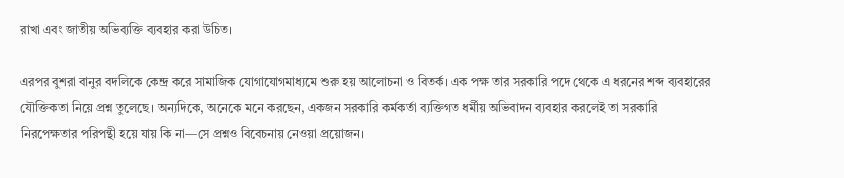রাখা এবং জাতীয় অভিব্যক্তি ব্যবহার করা উচিত।

এরপর বুশরা বানুর বদলিকে কেন্দ্র করে সামাজিক যোগাযোগমাধ্যমে শুরু হয় আলোচনা ও বিতর্ক। এক পক্ষ তার সরকারি পদে থেকে এ ধরনের শব্দ ব্যবহারের যৌক্তিকতা নিয়ে প্রশ্ন তুলেছে। অন্যদিকে, অনেকে মনে করছেন, একজন সরকারি কর্মকর্তা ব্যক্তিগত ধর্মীয় অভিবাদন ব্যবহার করলেই তা সরকারি নিরপেক্ষতার পরিপন্থী হয়ে যায় কি না—সে প্রশ্নও বিবেচনায় নেওয়া প্রয়োজন।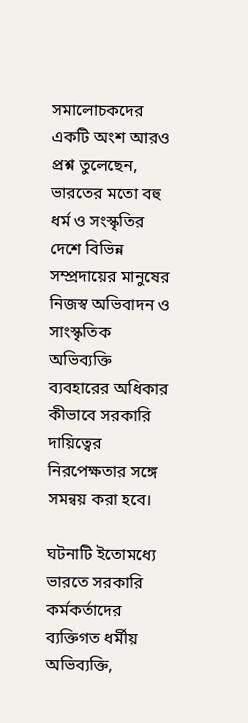সমালোচকদের একটি অংশ আরও প্রশ্ন তুলেছেন, ভারতের মতো বহু ধর্ম ও সংস্কৃতির দেশে বিভিন্ন সম্প্রদায়ের মানুষের নিজস্ব অভিবাদন ও সাংস্কৃতিক অভিব্যক্তি ব্যবহারের অধিকার কীভাবে সরকারি দায়িত্বের নিরপেক্ষতার সঙ্গে সমন্বয় করা হবে।

ঘটনাটি ইতোমধ্যে ভারতে সরকারি কর্মকর্তাদের ব্যক্তিগত ধর্মীয় অভিব্যক্তি,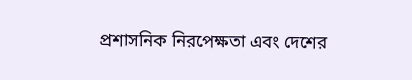প্রশাসনিক নিরপেক্ষতা এবং দেশের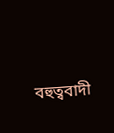বহুত্ববাদী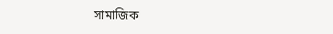সামাজিক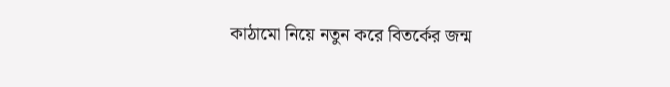কাঠামো নিয়ে নতুন করে বিতর্কের জন্ম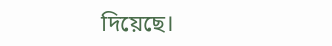দিয়েছে।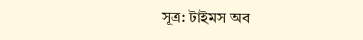সূত্র: টাইমস অব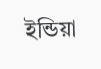ইন্ডিয়া